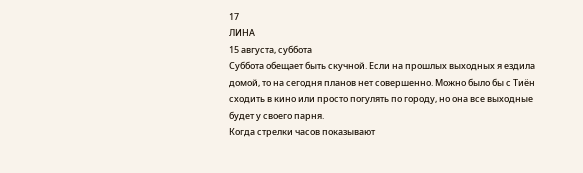17
ЛИНА
15 августа, суббота
Суббота обещает быть скучной. Если на прошлых выходных я ездила домой, то на сегодня планов нет совершенно. Можно было бы с Тиён сходить в кино или просто погулять по городу, но она все выходные будет у своего парня.
Когда стрелки часов показывают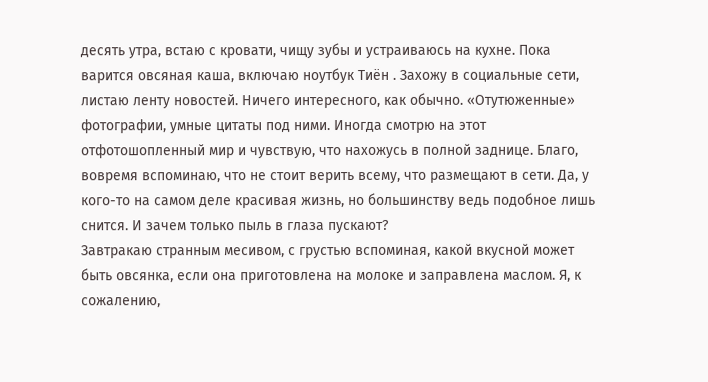десять утра, встаю с кровати, чищу зубы и устраиваюсь на кухне. Пока варится овсяная каша, включаю ноутбук Тиён . Захожу в социальные сети, листаю ленту новостей. Ничего интересного, как обычно. «Отутюженные» фотографии, умные цитаты под ними. Иногда смотрю на этот отфотошопленный мир и чувствую, что нахожусь в полной заднице. Благо, вовремя вспоминаю, что не стоит верить всему, что размещают в сети. Да, у кого-то на самом деле красивая жизнь, но большинству ведь подобное лишь снится. И зачем только пыль в глаза пускают?
Завтракаю странным месивом, с грустью вспоминая, какой вкусной может быть овсянка, если она приготовлена на молоке и заправлена маслом. Я, к сожалению,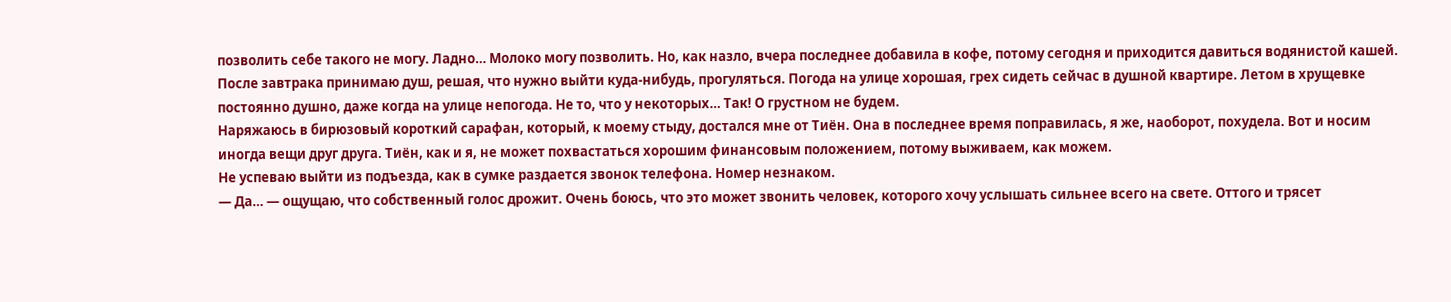позволить себе такого не могу. Ладно… Молоко могу позволить. Но, как назло, вчера последнее добавила в кофе, потому сегодня и приходится давиться водянистой кашей.
После завтрака принимаю душ, решая, что нужно выйти куда-нибудь, прогуляться. Погода на улице хорошая, грех сидеть сейчас в душной квартире. Летом в хрущевке постоянно душно, даже когда на улице непогода. Не то, что у некоторых… Так! О грустном не будем.
Наряжаюсь в бирюзовый короткий сарафан, который, к моему стыду, достался мне от Тиён. Она в последнее время поправилась, я же, наоборот, похудела. Вот и носим иногда вещи друг друга. Тиён, как и я, не может похвастаться хорошим финансовым положением, потому выживаем, как можем.
Не успеваю выйти из подъезда, как в сумке раздается звонок телефона. Номер незнаком.
— Да… — ощущаю, что собственный голос дрожит. Очень боюсь, что это может звонить человек, которого хочу услышать сильнее всего на свете. Оттого и трясет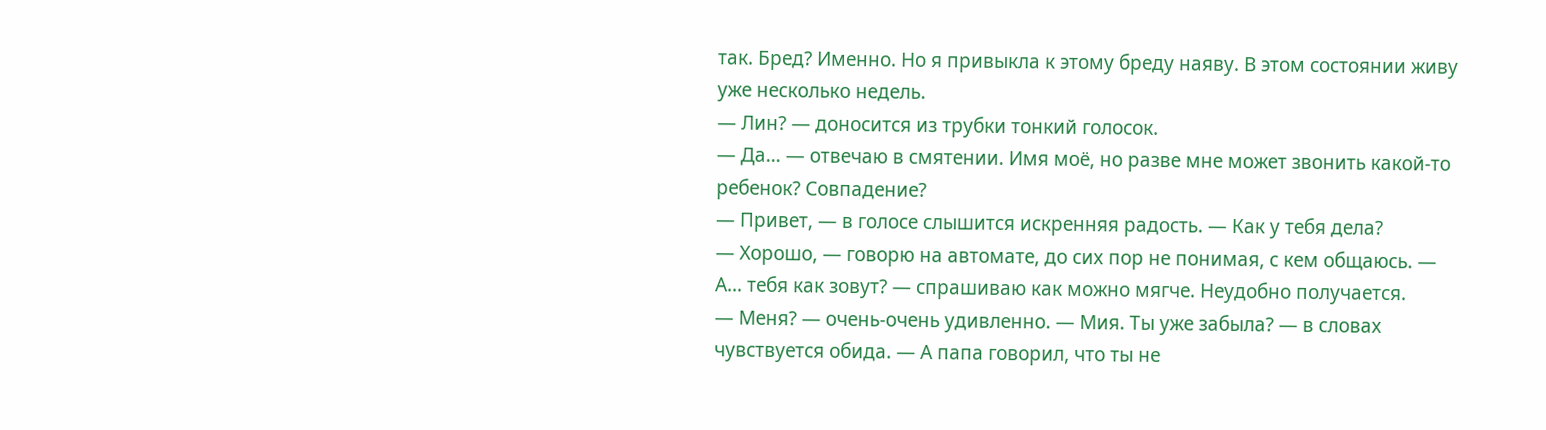так. Бред? Именно. Но я привыкла к этому бреду наяву. В этом состоянии живу уже несколько недель.
— Лин? — доносится из трубки тонкий голосок.
— Да… — отвечаю в смятении. Имя моё, но разве мне может звонить какой-то ребенок? Совпадение?
— Привет, — в голосе слышится искренняя радость. — Как у тебя дела?
— Хорошо, — говорю на автомате, до сих пор не понимая, с кем общаюсь. — А… тебя как зовут? — спрашиваю как можно мягче. Неудобно получается.
— Меня? — очень-очень удивленно. — Мия. Ты уже забыла? — в словах чувствуется обида. — А папа говорил, что ты не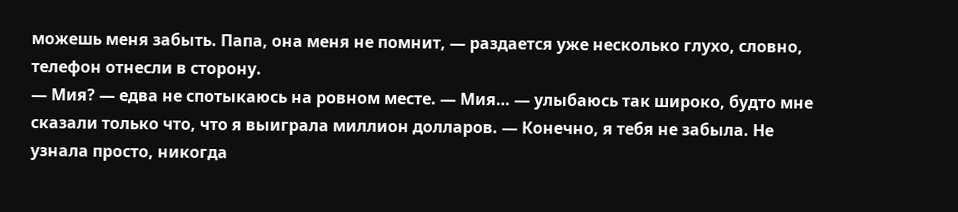можешь меня забыть. Папа, она меня не помнит, — раздается уже несколько глухо, словно, телефон отнесли в сторону.
— Мия? — едва не спотыкаюсь на ровном месте. — Мия… — улыбаюсь так широко, будто мне сказали только что, что я выиграла миллион долларов. — Конечно, я тебя не забыла. Не узнала просто, никогда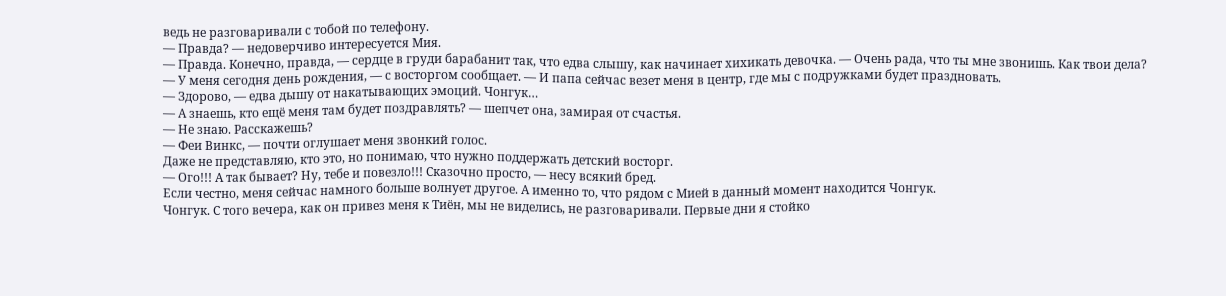ведь не разговаривали с тобой по телефону.
— Правда? — недоверчиво интересуется Мия.
— Правда. Конечно, правда, — сердце в груди барабанит так, что едва слышу, как начинает хихикать девочка. — Очень рада, что ты мне звонишь. Как твои дела?
— У меня сегодня день рождения, — с восторгом сообщает. — И папа сейчас везет меня в центр, где мы с подружками будет праздновать.
— Здорово, — едва дышу от накатывающих эмоций. Чонгук…
— А знаешь, кто ещё меня там будет поздравлять? — шепчет она, замирая от счастья.
— Не знаю. Расскажешь?
— Феи Винкс, — почти оглушает меня звонкий голос.
Даже не представляю, кто это, но понимаю, что нужно поддержать детский восторг.
— Ого!!! А так бывает? Ну, тебе и повезло!!! Сказочно просто, — несу всякий бред.
Если честно, меня сейчас намного больше волнует другое. А именно то, что рядом с Мией в данный момент находится Чонгук.
Чонгук. С того вечера, как он привез меня к Тиён, мы не виделись, не разговаривали. Первые дни я стойко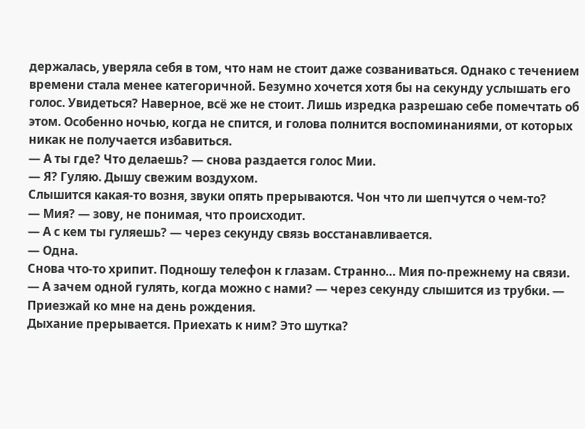держалась, уверяла себя в том, что нам не стоит даже созваниваться. Однако с течением времени стала менее категоричной. Безумно хочется хотя бы на секунду услышать его голос. Увидеться? Наверное, всё же не стоит. Лишь изредка разрешаю себе помечтать об этом. Особенно ночью, когда не спится, и голова полнится воспоминаниями, от которых никак не получается избавиться.
— А ты где? Что делаешь? — снова раздается голос Мии.
— Я? Гуляю. Дышу свежим воздухом.
Слышится какая-то возня, звуки опять прерываются. Чон что ли шепчутся о чем-то?
— Мия? — зову, не понимая, что происходит.
— А с кем ты гуляешь? — через секунду связь восстанавливается.
— Одна.
Снова что-то хрипит. Подношу телефон к глазам. Странно… Мия по-прежнему на связи.
— А зачем одной гулять, когда можно с нами? — через секунду слышится из трубки. — Приезжай ко мне на день рождения.
Дыхание прерывается. Приехать к ним? Это шутка?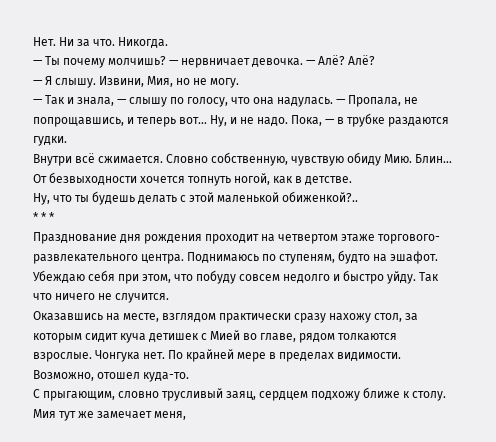Нет. Ни за что. Никогда.
— Ты почему молчишь? — нервничает девочка. — Алё? Алё?
— Я слышу. Извини, Мия, но не могу.
— Так и знала, — слышу по голосу, что она надулась. — Пропала, не попрощавшись, и теперь вот… Ну, и не надо. Пока, — в трубке раздаются гудки.
Внутри всё сжимается. Словно собственную, чувствую обиду Мию. Блин… От безвыходности хочется топнуть ногой, как в детстве.
Ну, что ты будешь делать с этой маленькой обиженкой?..
* * *
Празднование дня рождения проходит на четвертом этаже торгового-развлекательного центра. Поднимаюсь по ступеням, будто на эшафот. Убеждаю себя при этом, что побуду совсем недолго и быстро уйду. Так что ничего не случится.
Оказавшись на месте, взглядом практически сразу нахожу стол, за которым сидит куча детишек с Мией во главе, рядом толкаются взрослые. Чонгука нет. По крайней мере в пределах видимости. Возможно, отошел куда-то.
С прыгающим, словно трусливый заяц, сердцем подхожу ближе к столу. Мия тут же замечает меня,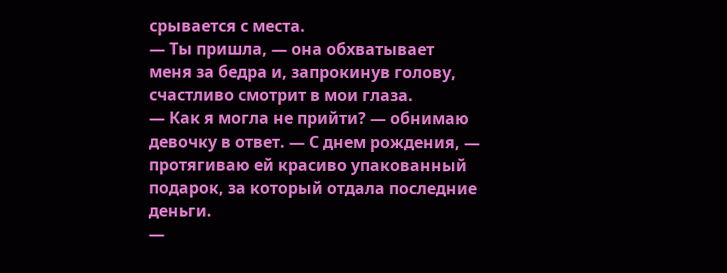срывается с места.
— Ты пришла, — она обхватывает меня за бедра и, запрокинув голову, счастливо смотрит в мои глаза.
— Как я могла не прийти? — обнимаю девочку в ответ. — С днем рождения, — протягиваю ей красиво упакованный подарок, за который отдала последние деньги.
—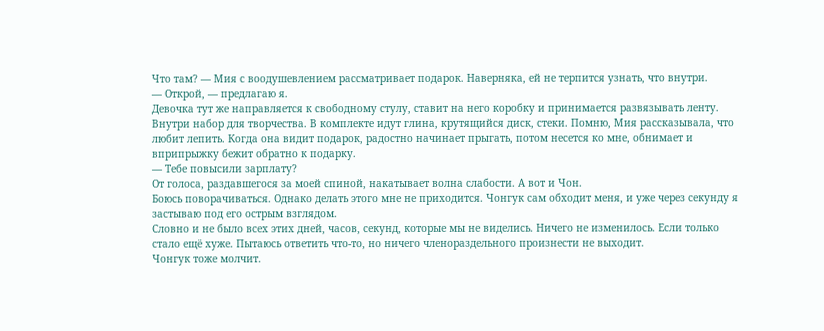Что там? — Мия с воодушевлением рассматривает подарок. Наверняка, ей не терпится узнать, что внутри.
— Открой, — предлагаю я.
Девочка тут же направляется к свободному стулу, ставит на него коробку и принимается развязывать ленту. Внутри набор для творчества. В комплекте идут глина, крутящийся диск, стеки. Помню, Мия рассказывала, что любит лепить. Когда она видит подарок, радостно начинает прыгать, потом несется ко мне, обнимает и вприпрыжку бежит обратно к подарку.
— Тебе повысили зарплату?
От голоса, раздавшегося за моей спиной, накатывает волна слабости. А вот и Чон.
Боюсь поворачиваться. Однако делать этого мне не приходится. Чонгук сам обходит меня, и уже через секунду я застываю под его острым взглядом.
Словно и не было всех этих дней, часов, секунд, которые мы не виделись. Ничего не изменилось. Если только стало ещё хуже. Пытаюсь ответить что-то, но ничего членораздельного произнести не выходит.
Чонгук тоже молчит.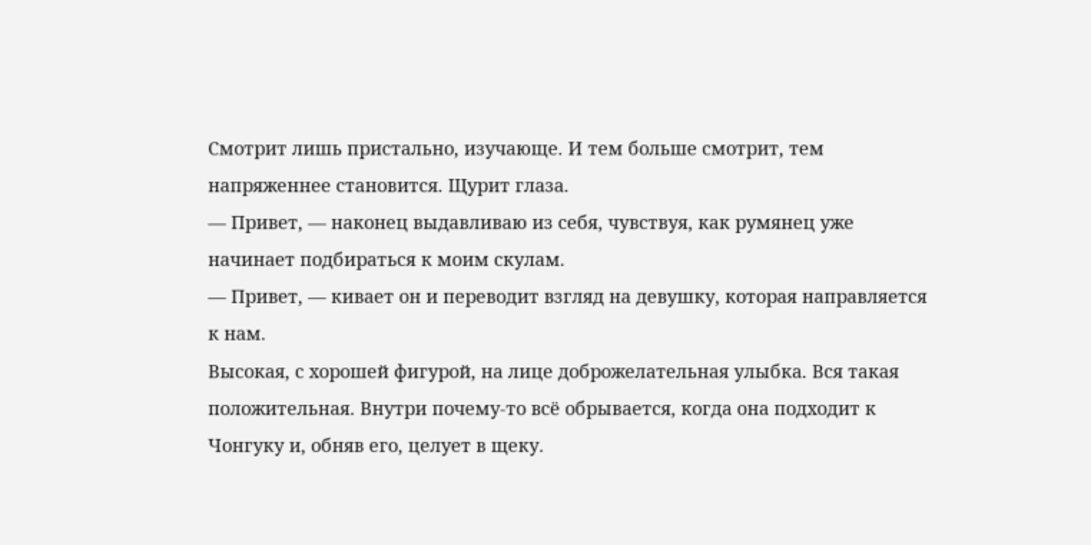Смотрит лишь пристально, изучающе. И тем больше смотрит, тем напряженнее становится. Щурит глаза.
— Привет, — наконец выдавливаю из себя, чувствуя, как румянец уже начинает подбираться к моим скулам.
— Привет, — кивает он и переводит взгляд на девушку, которая направляется к нам.
Высокая, с хорошей фигурой, на лице доброжелательная улыбка. Вся такая положительная. Внутри почему-то всё обрывается, когда она подходит к Чонгуку и, обняв его, целует в щеку.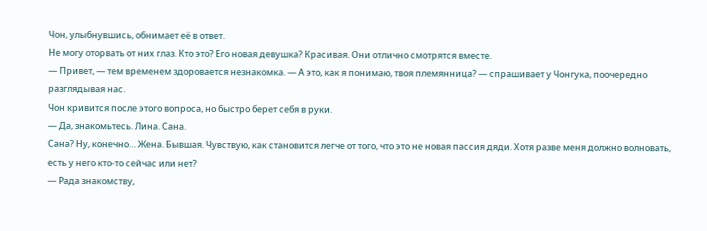Чон, улыбнувшись, обнимает её в ответ.
Не могу оторвать от них глаз. Кто это? Его новая девушка? Красивая. Они отлично смотрятся вместе.
— Привет, — тем временем здоровается незнакомка. — А это, как я понимаю, твоя племянница? — спрашивает у Чонгука, поочередно разглядывая нас.
Чон кривится после этого вопроса, но быстро берет себя в руки.
— Да, знакомьтесь. Лина. Сана.
Сана? Ну, конечно… Жена. Бывшая. Чувствую, как становится легче от того, что это не новая пассия дяди. Хотя разве меня должно волновать, есть у него кто-то сейчас или нет?
— Рада знакомству,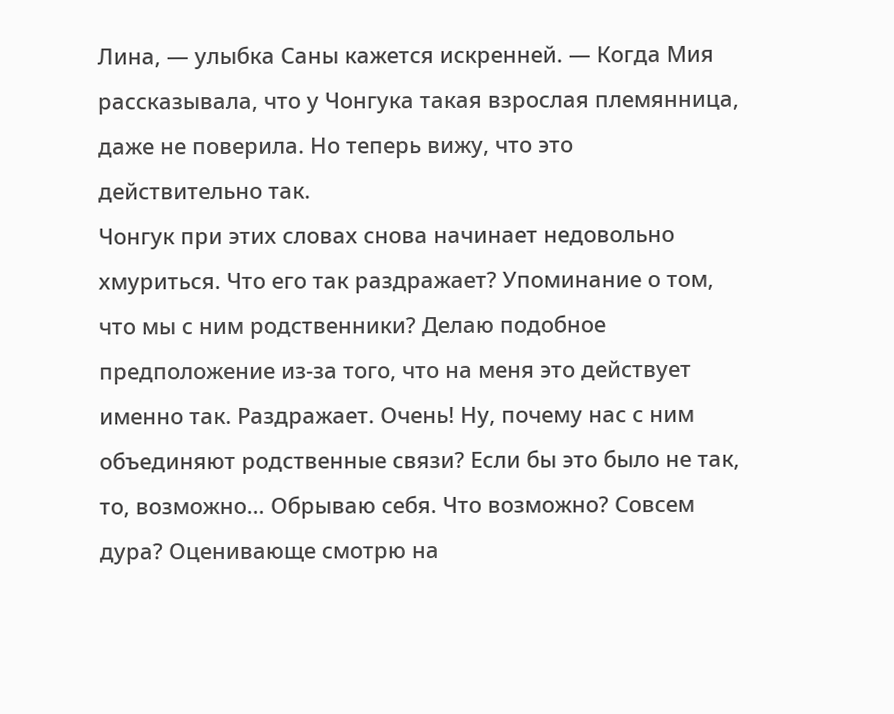Лина, — улыбка Саны кажется искренней. — Когда Мия рассказывала, что у Чонгука такая взрослая племянница, даже не поверила. Но теперь вижу, что это действительно так.
Чонгук при этих словах снова начинает недовольно хмуриться. Что его так раздражает? Упоминание о том, что мы с ним родственники? Делаю подобное предположение из-за того, что на меня это действует именно так. Раздражает. Очень! Ну, почему нас с ним объединяют родственные связи? Если бы это было не так, то, возможно… Обрываю себя. Что возможно? Совсем дура? Оценивающе смотрю на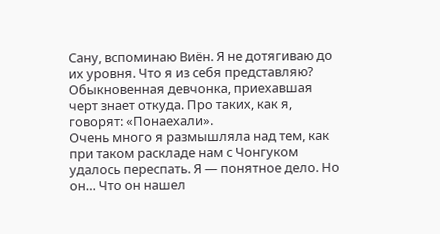Сану, вспоминаю Виён. Я не дотягиваю до их уровня. Что я из себя представляю? Обыкновенная девчонка, приехавшая черт знает откуда. Про таких, как я, говорят: «Понаехали».
Очень много я размышляла над тем, как при таком раскладе нам с Чонгуком удалось переспать. Я — понятное дело. Но он… Что он нашел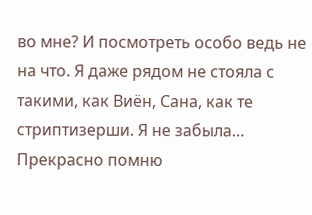во мне? И посмотреть особо ведь не на что. Я даже рядом не стояла с такими, как Виён, Сана, как те стриптизерши. Я не забыла… Прекрасно помню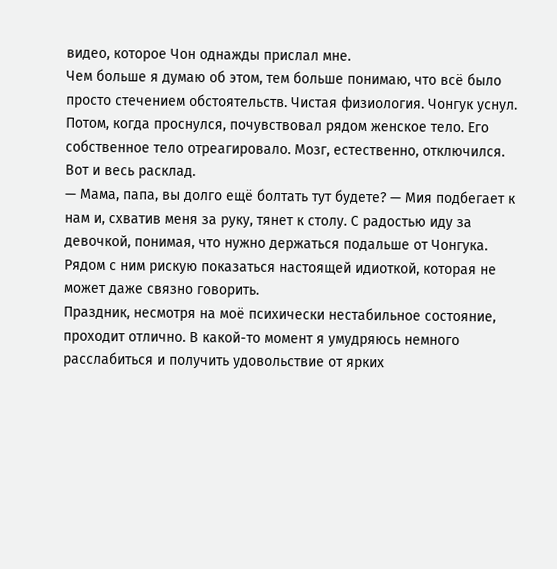видео, которое Чон однажды прислал мне.
Чем больше я думаю об этом, тем больше понимаю, что всё было просто стечением обстоятельств. Чистая физиология. Чонгук уснул. Потом, когда проснулся, почувствовал рядом женское тело. Его собственное тело отреагировало. Мозг, естественно, отключился. Вот и весь расклад.
— Мама, папа, вы долго ещё болтать тут будете? — Мия подбегает к нам и, схватив меня за руку, тянет к столу. С радостью иду за девочкой, понимая, что нужно держаться подальше от Чонгука. Рядом с ним рискую показаться настоящей идиоткой, которая не может даже связно говорить.
Праздник, несмотря на моё психически нестабильное состояние, проходит отлично. В какой-то момент я умудряюсь немного расслабиться и получить удовольствие от ярких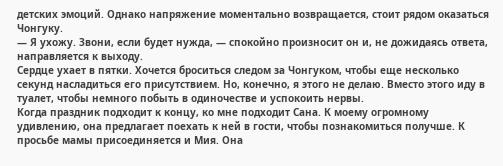детских эмоций. Однако напряжение моментально возвращается, стоит рядом оказаться Чонгуку.
— Я ухожу. Звони, если будет нужда, — спокойно произносит он и, не дожидаясь ответа, направляется к выходу.
Сердце ухает в пятки. Хочется броситься следом за Чонгуком, чтобы еще несколько секунд насладиться его присутствием. Но, конечно, я этого не делаю. Вместо этого иду в туалет, чтобы немного побыть в одиночестве и успокоить нервы.
Когда праздник подходит к концу, ко мне подходит Сана. К моему огромному удивлению, она предлагает поехать к ней в гости, чтобы познакомиться получше. К просьбе мамы присоединяется и Мия. Она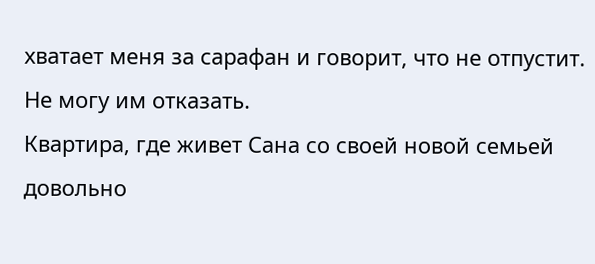хватает меня за сарафан и говорит, что не отпустит. Не могу им отказать.
Квартира, где живет Сана со своей новой семьей довольно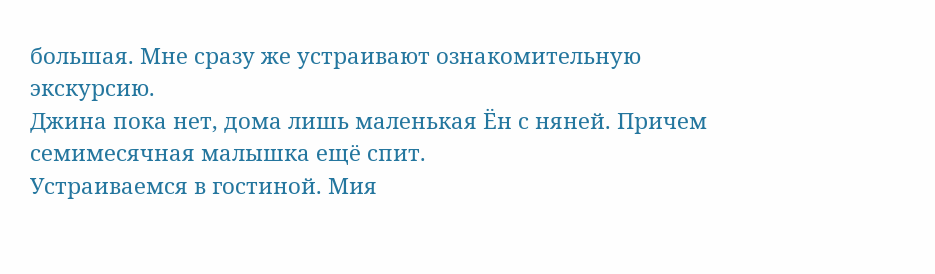большая. Мне сразу же устраивают ознакомительную экскурсию.
Джина пока нет, дома лишь маленькая Ён с няней. Причем семимесячная малышка ещё спит.
Устраиваемся в гостиной. Мия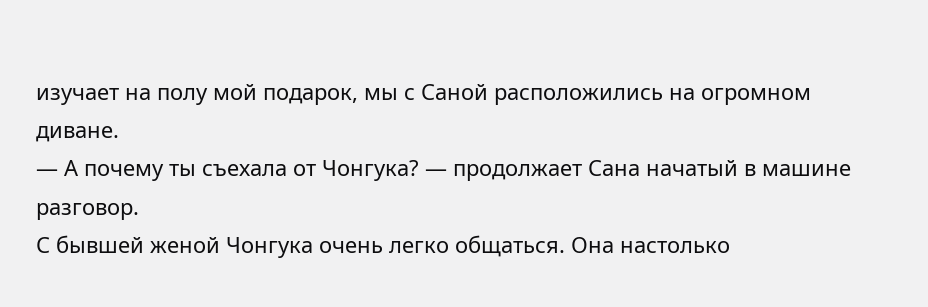изучает на полу мой подарок, мы с Саной расположились на огромном диване.
— А почему ты съехала от Чонгука? — продолжает Сана начатый в машине разговор.
С бывшей женой Чонгука очень легко общаться. Она настолько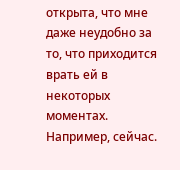открыта, что мне даже неудобно за то, что приходится врать ей в некоторых моментах. Например, сейчас.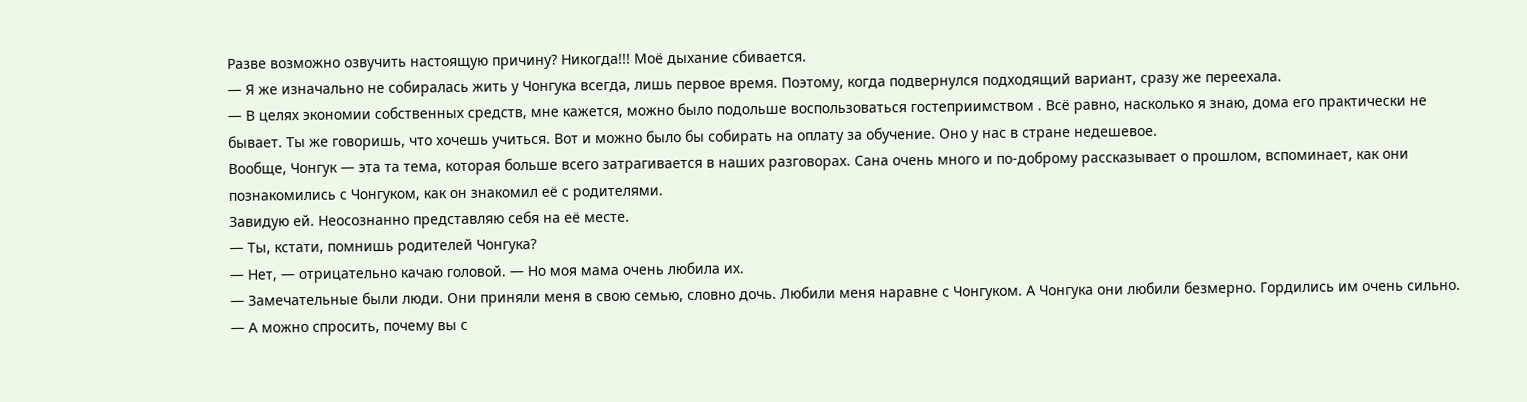Разве возможно озвучить настоящую причину? Никогда!!! Моё дыхание сбивается.
— Я же изначально не собиралась жить у Чонгука всегда, лишь первое время. Поэтому, когда подвернулся подходящий вариант, сразу же переехала.
— В целях экономии собственных средств, мне кажется, можно было подольше воспользоваться гостеприимством . Всё равно, насколько я знаю, дома его практически не бывает. Ты же говоришь, что хочешь учиться. Вот и можно было бы собирать на оплату за обучение. Оно у нас в стране недешевое.
Вообще, Чонгук — эта та тема, которая больше всего затрагивается в наших разговорах. Сана очень много и по-доброму рассказывает о прошлом, вспоминает, как они познакомились с Чонгуком, как он знакомил её с родителями.
Завидую ей. Неосознанно представляю себя на её месте.
— Ты, кстати, помнишь родителей Чонгука?
— Нет, — отрицательно качаю головой. — Но моя мама очень любила их.
— Замечательные были люди. Они приняли меня в свою семью, словно дочь. Любили меня наравне с Чонгуком. А Чонгука они любили безмерно. Гордились им очень сильно.
— А можно спросить, почему вы с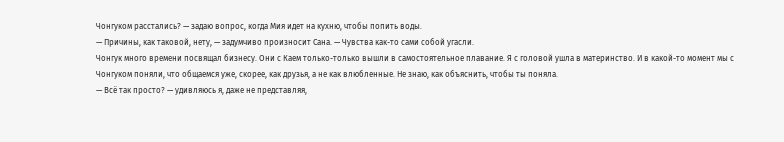Чонгуком расстались? — задаю вопрос, когда Мия идет на кухню, чтобы попить воды.
— Причины, как таковой, нету, — задумчиво произносит Сана. — Чувства как-то сами собой угасли.
Чонгук много времени посвящал бизнесу. Они с Каем только-только вышли в самостоятельное плавание. Я с головой ушла в материнство. И в какой-то момент мы с Чонгуком поняли, что общаемся уже, скорее, как друзья, а не как влюбленные. Не знаю, как объяснить, чтобы ты поняла.
— Всё так просто? — удивляюсь я, даже не представляя,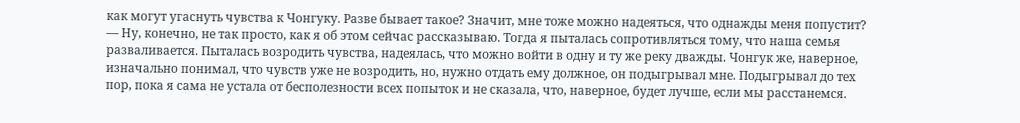как могут угаснуть чувства к Чонгуку. Разве бывает такое? Значит, мне тоже можно надеяться, что однажды меня попустит?
— Ну, конечно, не так просто, как я об этом сейчас рассказываю. Тогда я пыталась сопротивляться тому, что наша семья разваливается. Пыталась возродить чувства, надеялась, что можно войти в одну и ту же реку дважды. Чонгук же, наверное, изначально понимал, что чувств уже не возродить, но, нужно отдать ему должное, он подыгрывал мне. Подыгрывал до тех пор, пока я сама не устала от бесполезности всех попыток и не сказала, что, наверное, будет лучше, если мы расстанемся.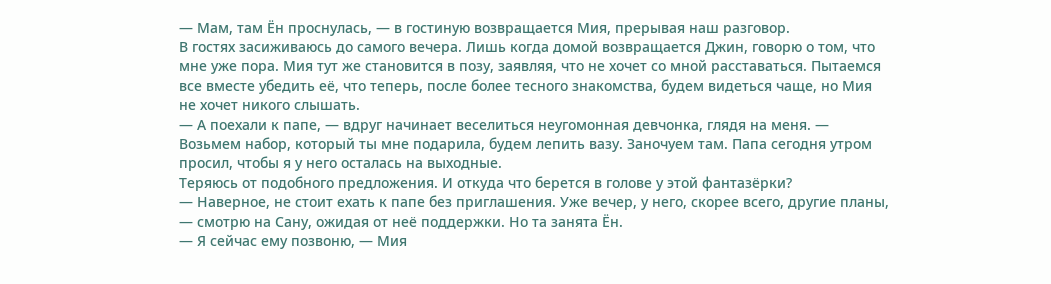— Мам, там Ён проснулась, — в гостиную возвращается Мия, прерывая наш разговор.
В гостях засиживаюсь до самого вечера. Лишь когда домой возвращается Джин, говорю о том, что мне уже пора. Мия тут же становится в позу, заявляя, что не хочет со мной расставаться. Пытаемся все вместе убедить её, что теперь, после более тесного знакомства, будем видеться чаще, но Мия не хочет никого слышать.
— А поехали к папе, — вдруг начинает веселиться неугомонная девчонка, глядя на меня. — Возьмем набор, который ты мне подарила, будем лепить вазу. Заночуем там. Папа сегодня утром просил, чтобы я у него осталась на выходные.
Теряюсь от подобного предложения. И откуда что берется в голове у этой фантазёрки?
— Наверное, не стоит ехать к папе без приглашения. Уже вечер, у него, скорее всего, другие планы, — смотрю на Сану, ожидая от неё поддержки. Но та занята Ён.
— Я сейчас ему позвоню, — Мия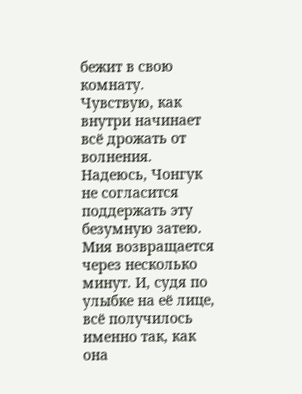бежит в свою комнату.
Чувствую, как внутри начинает всё дрожать от волнения. Надеюсь, Чонгук не согласится поддержать эту безумную затею.
Мия возвращается через несколько минут. И, судя по улыбке на её лице, всё получилось именно так, как она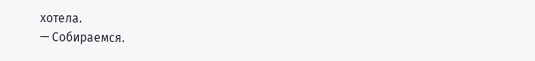хотела.
— Собираемся.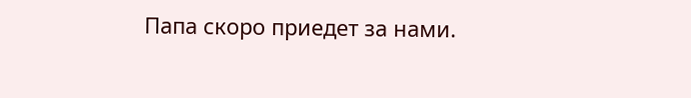Папа скоро приедет за нами.